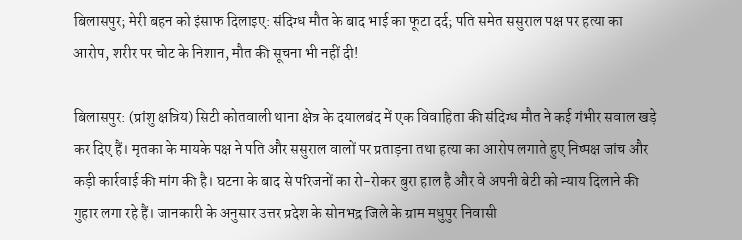बिलासपुर; मेरी बहन को इंसाफ दिलाइए: संदिग्ध मौत के बाद भाई का फूटा दर्द; पति समेत ससुराल पक्ष पर हत्या का आरोप, शरीर पर चोट के निशान, मौत की सूचना भी नहीं दी!

बिलासपुर: (प्रांशु क्षत्रिय) सिटी कोतवाली थाना क्षेत्र के दयालबंद में एक विवाहिता की संदिग्ध मौत ने कई गंभीर सवाल खड़े कर दिए हैं। मृतका के मायके पक्ष ने पति और ससुराल वालों पर प्रताड़ना तथा हत्या का आरोप लगाते हुए निष्पक्ष जांच और कड़ी कार्रवाई की मांग की है। घटना के बाद से परिजनों का रो-रोकर बुरा हाल है और वे अपनी बेटी को न्याय दिलाने की गुहार लगा रहे हैं। जानकारी के अनुसार उत्तर प्रदेश के सोनभद्र जिले के ग्राम मधुपुर निवासी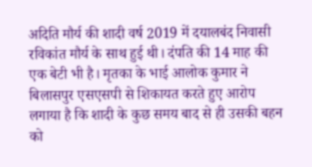अदिति मौर्य की शादी वर्ष 2019 में दयालबंद निवासी रविकांत मौर्य के साथ हुई थी। दंपति की 14 माह की एक बेटी भी है। मृतका के भाई आलोक कुमार ने बिलासपुर एसएसपी से शिकायत करते हुए आरोप लगाया है कि शादी के कुछ समय बाद से ही उसकी बहन को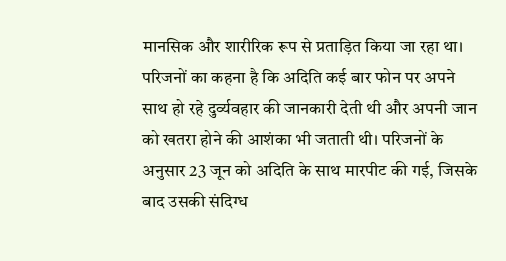मानसिक और शारीरिक रूप से प्रताड़ित किया जा रहा था। परिजनों का कहना है कि अदिति कई बार फोन पर अपने साथ हो रहे दुर्व्यवहार की जानकारी देती थी और अपनी जान को खतरा होने की आशंका भी जताती थी। परिजनों के अनुसार 23 जून को अदिति के साथ मारपीट की गई, जिसके बाद उसकी संदिग्ध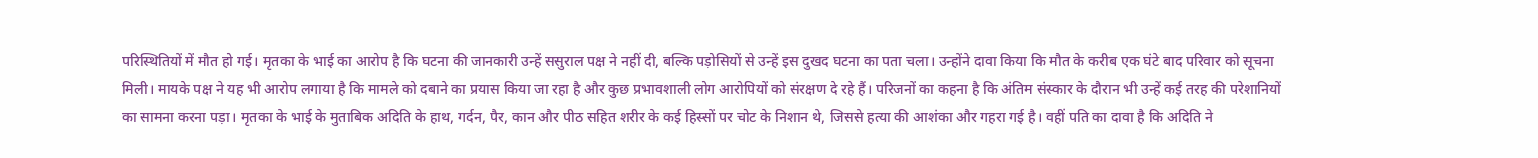परिस्थितियों में मौत हो गई। मृतका के भाई का आरोप है कि घटना की जानकारी उन्हें ससुराल पक्ष ने नहीं दी, बल्कि पड़ोसियों से उन्हें इस दुखद घटना का पता चला। उन्होंने दावा किया कि मौत के करीब एक घंटे बाद परिवार को सूचना मिली। मायके पक्ष ने यह भी आरोप लगाया है कि मामले को दबाने का प्रयास किया जा रहा है और कुछ प्रभावशाली लोग आरोपियों को संरक्षण दे रहे हैं। परिजनों का कहना है कि अंतिम संस्कार के दौरान भी उन्हें कई तरह की परेशानियों का सामना करना पड़ा। मृतका के भाई के मुताबिक अदिति के हाथ, गर्दन, पैर, कान और पीठ सहित शरीर के कई हिस्सों पर चोट के निशान थे, जिससे हत्या की आशंका और गहरा गई है। वहीं पति का दावा है कि अदिति ने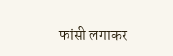फांसी लगाकर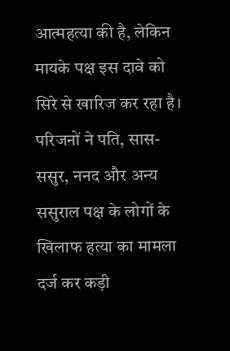आत्महत्या की है, लेकिन मायके पक्ष इस दावे को सिरे से खारिज कर रहा है। परिजनों ने पति, सास-ससुर, ननद और अन्य ससुराल पक्ष के लोगों के खिलाफ हत्या का मामला दर्ज कर कड़ी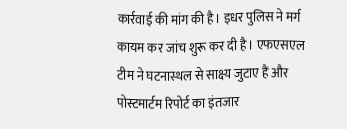कार्रवाई की मांग की है। इधर पुलिस ने मर्ग कायम कर जांच शुरू कर दी है। एफएसएल टीम ने घटनास्थल से साक्ष्य जुटाए हैं और पोस्टमार्टम रिपोर्ट का इंतजार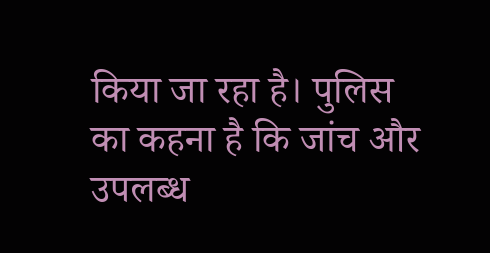किया जा रहा है। पुलिस का कहना है कि जांच और उपलब्ध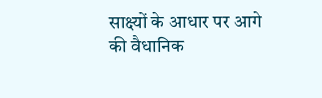साक्ष्यों के आधार पर आगे की वैधानिक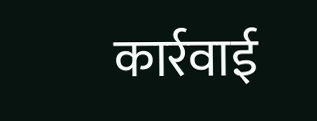कार्रवाई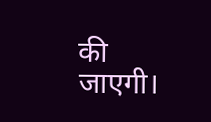की जाएगी।